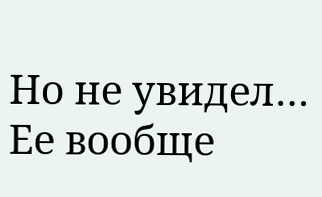Но не увидел… Ее вообще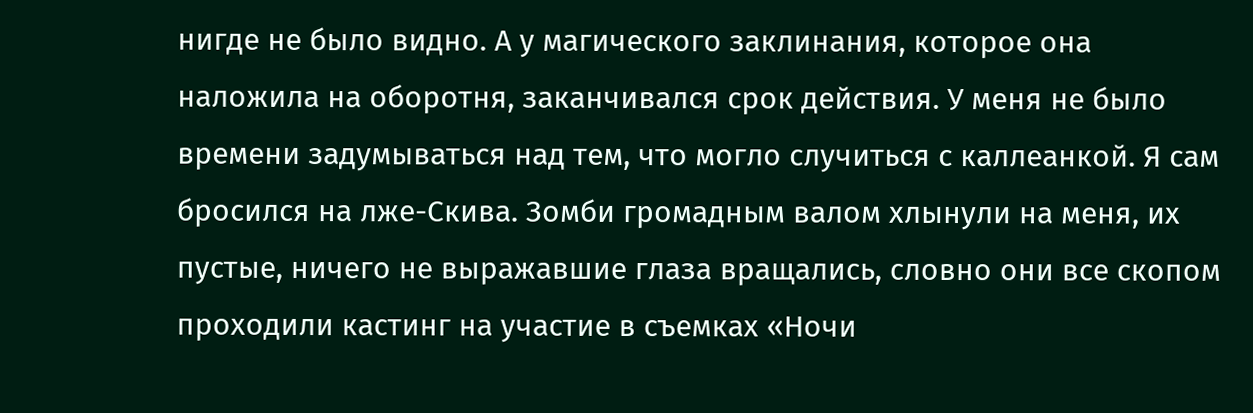нигде не было видно. А у магического заклинания, которое она наложила на оборотня, заканчивался срок действия. У меня не было времени задумываться над тем, что могло случиться с каллеанкой. Я сам бросился на лже-Скива. Зомби громадным валом хлынули на меня, их пустые, ничего не выражавшие глаза вращались, словно они все скопом проходили кастинг на участие в съемках «Ночи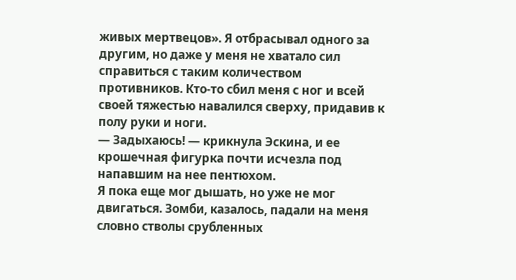живых мертвецов». Я отбрасывал одного за другим, но даже у меня не хватало сил справиться с таким количеством противников. Кто-то сбил меня с ног и всей своей тяжестью навалился сверху, придавив к полу руки и ноги.
— Задыхаюсь! — крикнула Эскина, и ее крошечная фигурка почти исчезла под напавшим на нее пентюхом.
Я пока еще мог дышать, но уже не мог двигаться. Зомби, казалось, падали на меня словно стволы срубленных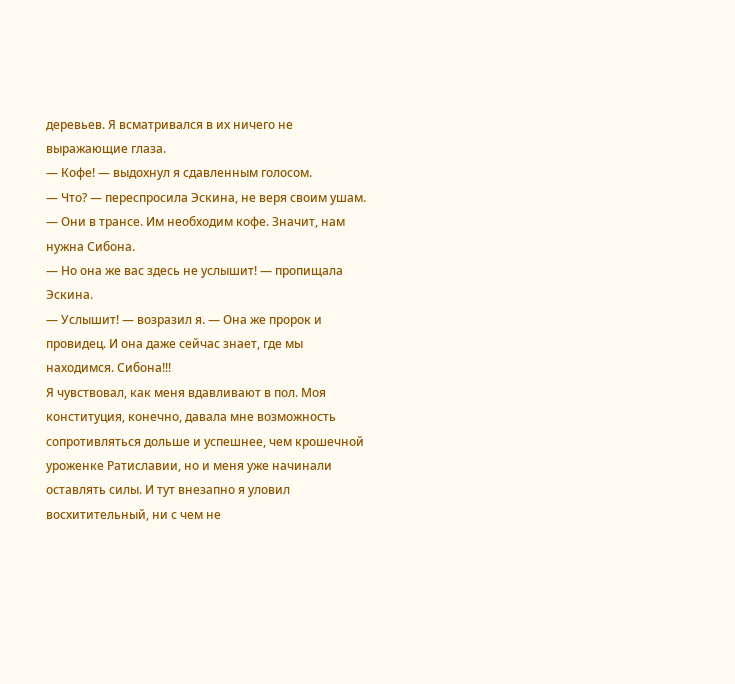деревьев. Я всматривался в их ничего не выражающие глаза.
— Кофе! — выдохнул я сдавленным голосом.
— Что? — переспросила Эскина, не веря своим ушам.
— Они в трансе. Им необходим кофе. Значит, нам нужна Сибона.
— Но она же вас здесь не услышит! — пропищала Эскина.
— Услышит! — возразил я. — Она же пророк и провидец. И она даже сейчас знает, где мы находимся. Сибона!!!
Я чувствовал, как меня вдавливают в пол. Моя конституция, конечно, давала мне возможность сопротивляться дольше и успешнее, чем крошечной уроженке Ратиславии, но и меня уже начинали оставлять силы. И тут внезапно я уловил восхитительный, ни с чем не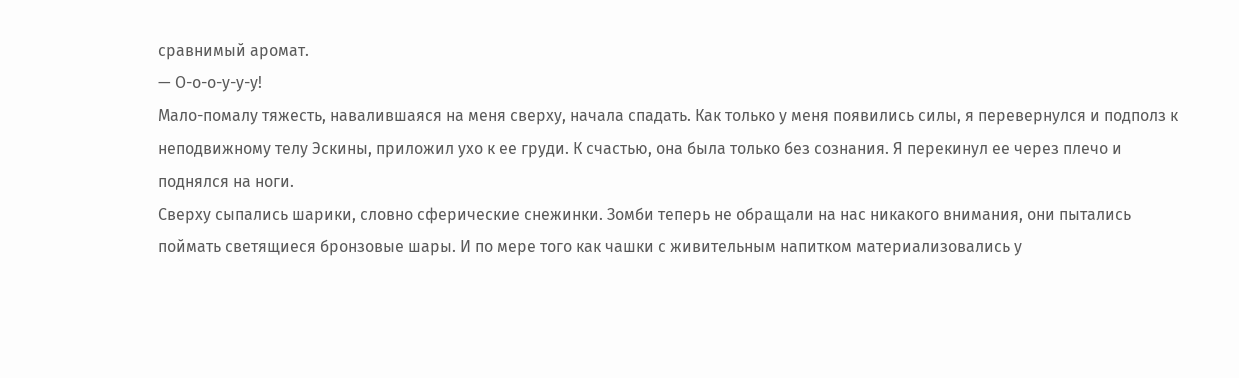сравнимый аромат.
— О-о-о-у-у-у!
Мало-помалу тяжесть, навалившаяся на меня сверху, начала спадать. Как только у меня появились силы, я перевернулся и подполз к неподвижному телу Эскины, приложил ухо к ее груди. К счастью, она была только без сознания. Я перекинул ее через плечо и поднялся на ноги.
Сверху сыпались шарики, словно сферические снежинки. Зомби теперь не обращали на нас никакого внимания, они пытались поймать светящиеся бронзовые шары. И по мере того как чашки с живительным напитком материализовались у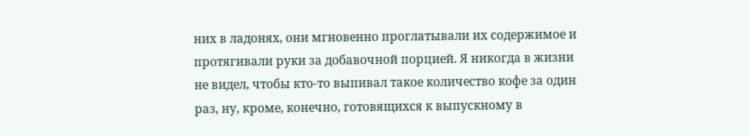них в ладонях, они мгновенно проглатывали их содержимое и протягивали руки за добавочной порцией. Я никогда в жизни не видел, чтобы кто-то выпивал такое количество кофе за один раз, ну, кроме, конечно, готовящихся к выпускному в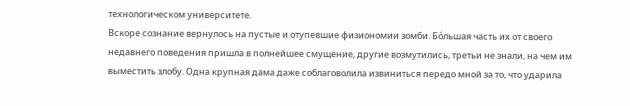технологическом университете.
Вскоре сознание вернулось на пустые и отупевшие физиономии зомби. Бо́льшая часть их от своего недавнего поведения пришла в полнейшее смущение, другие возмутились, третьи не знали, на чем им выместить злобу. Одна крупная дама даже соблаговолила извиниться передо мной за то, что ударила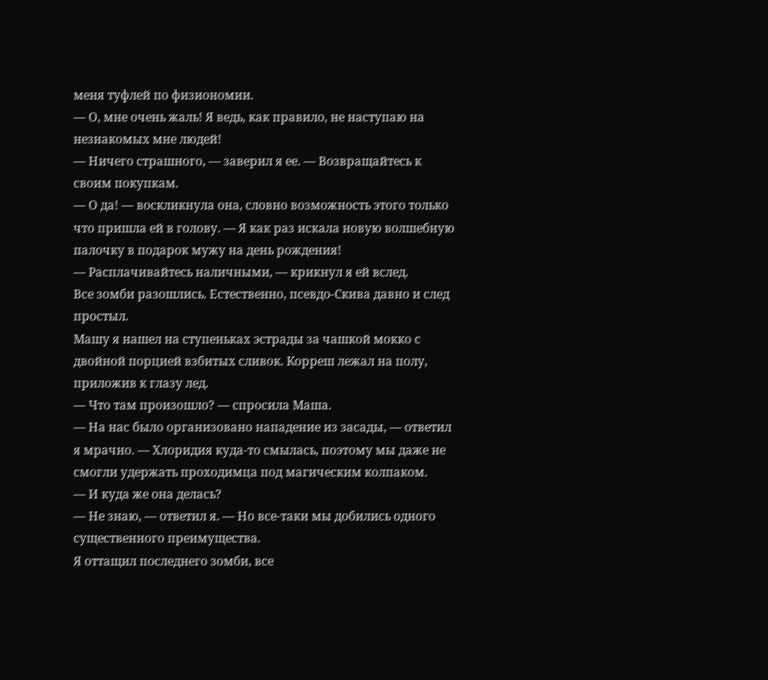меня туфлей по физиономии.
— О, мне очень жаль! Я ведь, как правило, не наступаю на незнакомых мне людей!
— Ничего страшного, — заверил я ее. — Возвращайтесь к своим покупкам.
— О да! — воскликнула она, словно возможность этого только что пришла ей в голову. — Я как раз искала новую волшебную палочку в подарок мужу на день рождения!
— Расплачивайтесь наличными, — крикнул я ей вслед.
Все зомби разошлись. Естественно, псевдо-Скива давно и след простыл.
Машу я нашел на ступеньках эстрады за чашкой мокко с двойной порцией взбитых сливок. Корреш лежал на полу, приложив к глазу лед.
— Что там произошло? — спросила Маша.
— На нас было организовано нападение из засады, — ответил я мрачно. — Хлоридия куда-то смылась, поэтому мы даже не смогли удержать проходимца под магическим колпаком.
— И куда же она делась?
— Не знаю, — ответил я. — Но все-таки мы добились одного существенного преимущества.
Я оттащил последнего зомби, все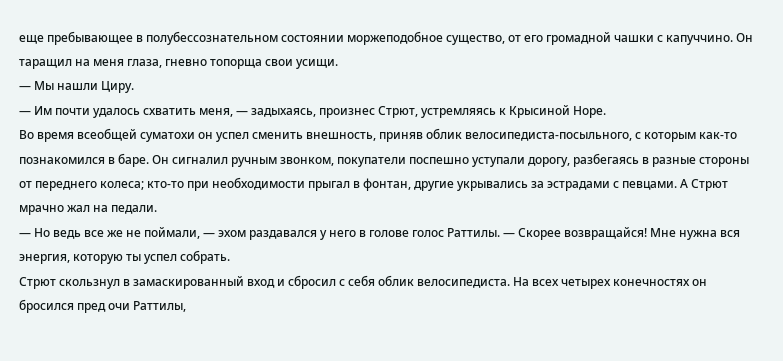еще пребывающее в полубессознательном состоянии моржеподобное существо, от его громадной чашки с капуччино. Он таращил на меня глаза, гневно топорща свои усищи.
— Мы нашли Циру.
— Им почти удалось схватить меня, — задыхаясь, произнес Стрют, устремляясь к Крысиной Норе.
Во время всеобщей суматохи он успел сменить внешность, приняв облик велосипедиста-посыльного, с которым как-то познакомился в баре. Он сигналил ручным звонком, покупатели поспешно уступали дорогу, разбегаясь в разные стороны от переднего колеса; кто-то при необходимости прыгал в фонтан, другие укрывались за эстрадами с певцами. А Стрют мрачно жал на педали.
— Но ведь все же не поймали, — эхом раздавался у него в голове голос Раттилы. — Скорее возвращайся! Мне нужна вся энергия, которую ты успел собрать.
Стрют скользнул в замаскированный вход и сбросил с себя облик велосипедиста. На всех четырех конечностях он бросился пред очи Раттилы,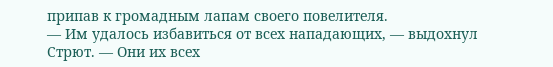припав к громадным лапам своего повелителя.
— Им удалось избавиться от всех нападающих, — выдохнул Стрют. — Они их всех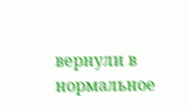вернули в нормальное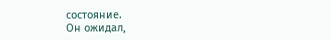состояние.
Он ожидал,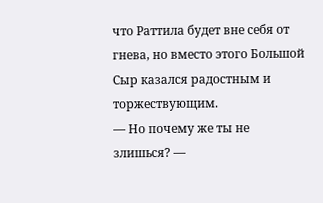что Раттила будет вне себя от гнева, но вместо этого Большой Сыр казался радостным и торжествующим.
— Но почему же ты не злишься? —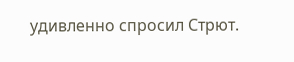удивленно спросил Стрют.